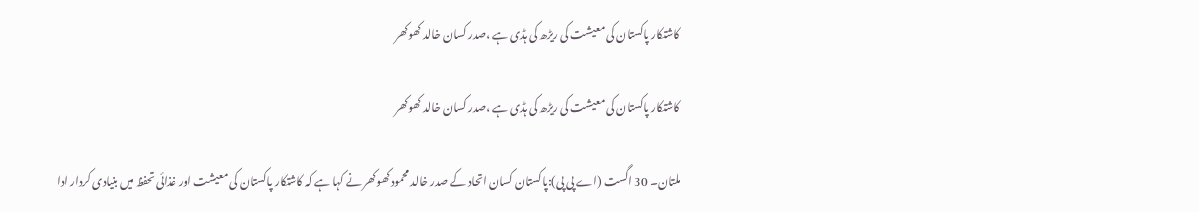کاشتکار پاکستان کی معیشت کی ریڑھ کی ہڈی ہے ،صدر کسان خالد کھوکھر

کاشتکار پاکستان کی معیشت کی ریڑھ کی ہڈی ہے ،صدر کسان خالد کھوکھر

ملتان۔ 30 اگست (اے پی پی):پاکستان کسان اتحاد کے صدر خالد محمود کھوکھر نے کہا ہے کہ کاشتکار پاکستان کی معیشت اور غذائی تحفظ میں بنیادی کردار ادا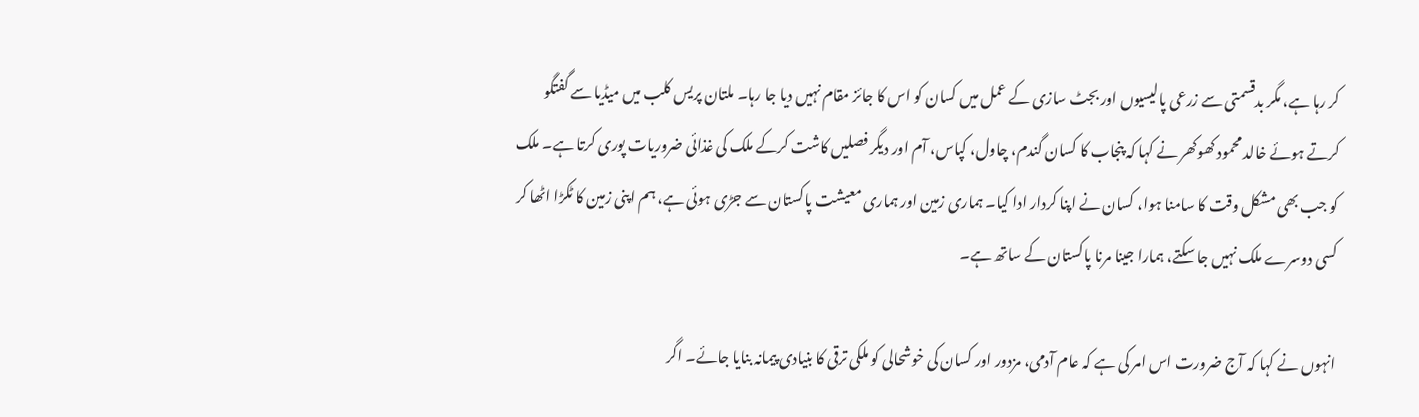کر رہا ہے، مگر بدقسمتی سے زرعی پالیسیوں اور بجٹ سازی کے عمل میں کسان کو اس کا جائز مقام نہیں دیا جا رہا۔ ملتان پریس کلب میں میڈیا سے گفتگو کرتے ہوئے خالد محمود کھوکھر نے کہا کہ پنجاب کا کسان گندم، چاول، کپاس، آم اور دیگر فصلیں کاشت کرکے ملک کی غذائی ضروریات پوری کرتا ہے۔ ملک کو جب بھی مشکل وقت کا سامنا ہوا، کسان نے اپنا کردار ادا کیا۔ ہماری زمین اور ہماری معیشت پاکستان سے جڑی ہوئی ہے، ہم اپنی زمین کا ٹکڑا اٹھا کر کسی دوسرے ملک نہیں جا سکتے، ہمارا جینا مرنا پاکستان کے ساتھ ہے۔

انہوں نے کہا کہ آج ضرورت اس امر کی ہے کہ عام آدمی، مزدور اور کسان کی خوشحالی کو ملکی ترقی کا بنیادی پیمانہ بنایا جائے۔ اگر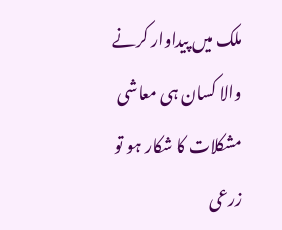ملک میں پیداوار کرنے والا کسان ہی معاشی مشکلات کا شکار ہو تو زرعی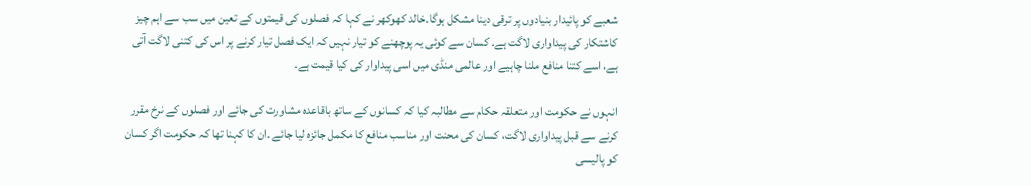شعبے کو پائیدار بنیادوں پر ترقی دینا مشکل ہوگا۔خالد کھوکھر نے کہا کہ فصلوں کی قیمتوں کے تعین میں سب سے اہم چیز کاشتکار کی پیداواری لاگت ہے۔ کسان سے کوئی یہ پوچھنے کو تیار نہیں کہ ایک فصل تیار کرنے پر اس کی کتنی لاگت آتی ہے، اسے کتنا منافع ملنا چاہیے اور عالمی منڈی میں اسی پیداوار کی کیا قیمت ہے۔

انہوں نے حکومت اور متعلقہ حکام سے مطالبہ کیا کہ کسانوں کے ساتھ باقاعدہ مشاورت کی جائے اور فصلوں کے نرخ مقرر کرنے سے قبل پیداواری لاگت، کسان کی محنت اور مناسب منافع کا مکمل جائزہ لیا جائے ۔ان کا کہنا تھا کہ حکومت اگر کسان کو پالیسی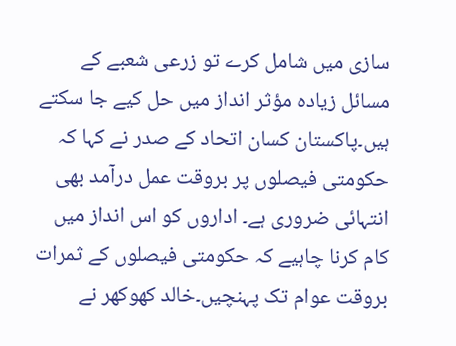سازی میں شامل کرے تو زرعی شعبے کے مسائل زیادہ مؤثر انداز میں حل کیے جا سکتے ہیں۔پاکستان کسان اتحاد کے صدر نے کہا کہ حکومتی فیصلوں پر بروقت عمل درآمد بھی انتہائی ضروری ہے۔ اداروں کو اس انداز میں کام کرنا چاہیے کہ حکومتی فیصلوں کے ثمرات بروقت عوام تک پہنچیں۔خالد کھوکھر نے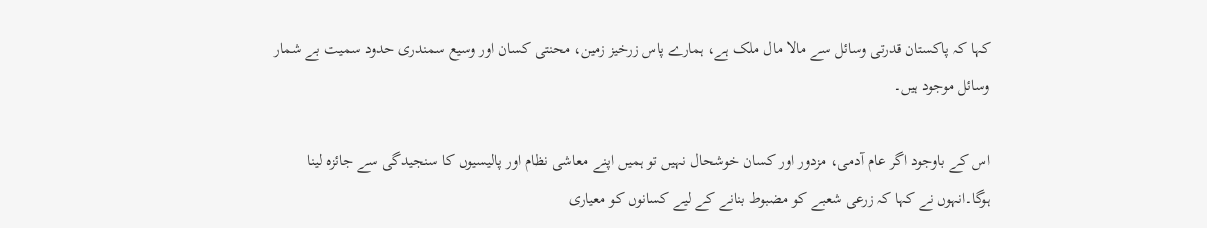کہا کہ پاکستان قدرتی وسائل سے مالا مال ملک ہے، ہمارے پاس زرخیز زمین، محنتی کسان اور وسیع سمندری حدود سمیت بے شمار وسائل موجود ہیں۔

اس کے باوجود اگر عام آدمی، مزدور اور کسان خوشحال نہیں تو ہمیں اپنے معاشی نظام اور پالیسیوں کا سنجیدگی سے جائزہ لینا ہوگا۔انہوں نے کہا کہ زرعی شعبے کو مضبوط بنانے کے لیے کسانوں کو معیاری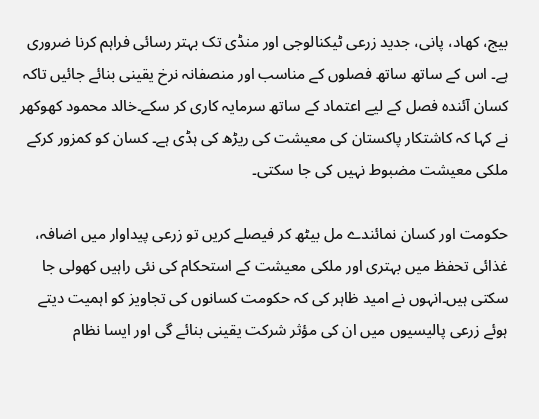بیج، کھاد، پانی، جدید زرعی ٹیکنالوجی اور منڈی تک بہتر رسائی فراہم کرنا ضروری ہے۔ اس کے ساتھ ساتھ فصلوں کے مناسب اور منصفانہ نرخ یقینی بنائے جائیں تاکہ کسان آئندہ فصل کے لیے اعتماد کے ساتھ سرمایہ کاری کر سکے۔خالد محمود کھوکھر نے کہا کہ کاشتکار پاکستان کی معیشت کی ریڑھ کی ہڈی ہے۔ کسان کو کمزور کرکے ملکی معیشت مضبوط نہیں کی جا سکتی۔

حکومت اور کسان نمائندے مل بیٹھ کر فیصلے کریں تو زرعی پیداوار میں اضافہ، غذائی تحفظ میں بہتری اور ملکی معیشت کے استحکام کی نئی راہیں کھولی جا سکتی ہیں۔انہوں نے امید ظاہر کی کہ حکومت کسانوں کی تجاویز کو اہمیت دیتے ہوئے زرعی پالیسیوں میں ان کی مؤثر شرکت یقینی بنائے گی اور ایسا نظام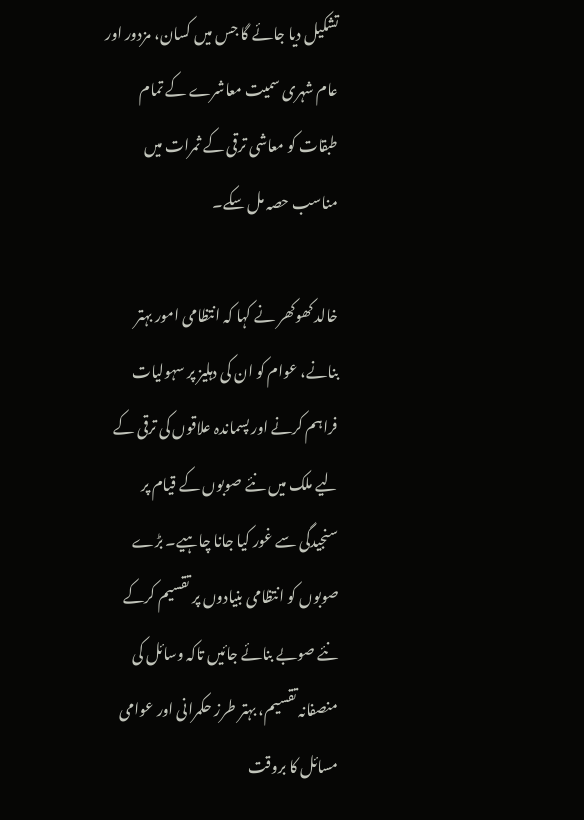تشکیل دیا جائے گا جس میں کسان، مزدور اور عام شہری سمیت معاشرے کے تمام طبقات کو معاشی ترقی کے ثمرات میں مناسب حصہ مل سکے۔

خالد کھوکھر نے کہا کہ انتظامی امور بہتر بنانے، عوام کو ان کی دہلیز پر سہولیات فراہم کرنے اور پسماندہ علاقوں کی ترقی کے لیے ملک میں نئے صوبوں کے قیام پر سنجیدگی سے غور کیا جانا چاہیے۔ بڑے صوبوں کو انتظامی بنیادوں پر تقسیم کرکے نئے صوبے بنائے جائیں تاکہ وسائل کی منصفانہ تقسیم، بہتر طرز حکمرانی اور عوامی مسائل کا بروقت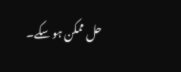حل ممکن ہو سکے۔